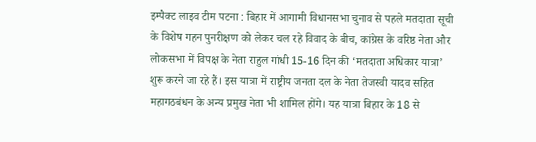इम्पैक्ट लाइव टीम पटना : बिहार में आगामी विधानसभा चुनाव से पहले मतदाता सूची के विशेष गहन पुनरीक्षण को लेकर चल रहे विवाद के बीच, कांग्रेस के वरिष्ठ नेता और लोकसभा में विपक्ष के नेता राहुल गांधी 15-16 दिन की ‘मतदाता अधिकार यात्रा’ शुरू करने जा रहे हैं। इस यात्रा में राष्ट्रीय जनता दल के नेता तेजस्वी यादव सहित महागठबंधन के अन्य प्रमुख नेता भी शामिल होंगे। यह यात्रा बिहार के 18 से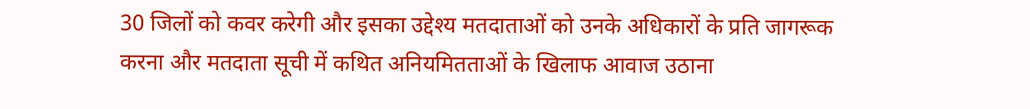30 जिलों को कवर करेगी और इसका उद्देश्य मतदाताओं को उनके अधिकारों के प्रति जागरूक करना और मतदाता सूची में कथित अनियमितताओं के खिलाफ आवाज उठाना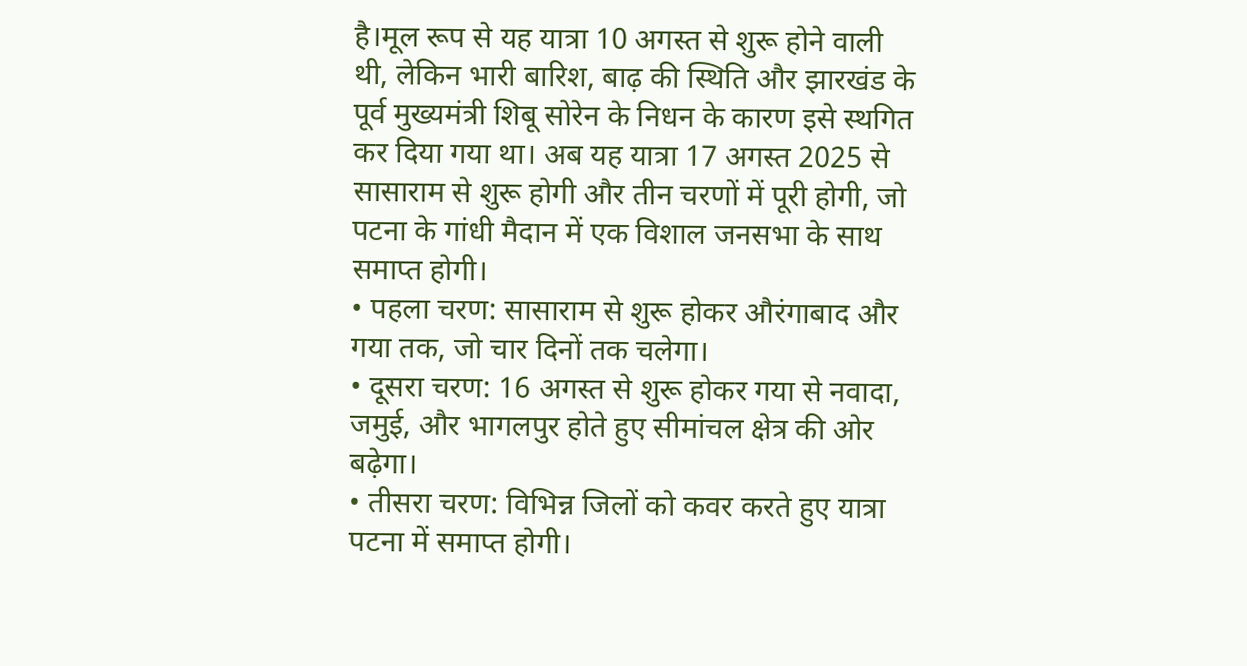है।मूल रूप से यह यात्रा 10 अगस्त से शुरू होने वाली थी, लेकिन भारी बारिश, बाढ़ की स्थिति और झारखंड के पूर्व मुख्यमंत्री शिबू सोरेन के निधन के कारण इसे स्थगित कर दिया गया था। अब यह यात्रा 17 अगस्त 2025 से सासाराम से शुरू होगी और तीन चरणों में पूरी होगी, जो पटना के गांधी मैदान में एक विशाल जनसभा के साथ समाप्त होगी।
• पहला चरण: सासाराम से शुरू होकर औरंगाबाद और गया तक, जो चार दिनों तक चलेगा।
• दूसरा चरण: 16 अगस्त से शुरू होकर गया से नवादा, जमुई, और भागलपुर होते हुए सीमांचल क्षेत्र की ओर बढ़ेगा।
• तीसरा चरण: विभिन्न जिलों को कवर करते हुए यात्रा पटना में समाप्त होगी।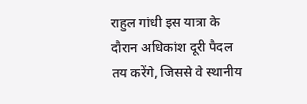राहुल गांधी इस यात्रा के दौरान अधिकांश दूरी पैदल तय करेंगे, जिससे वे स्थानीय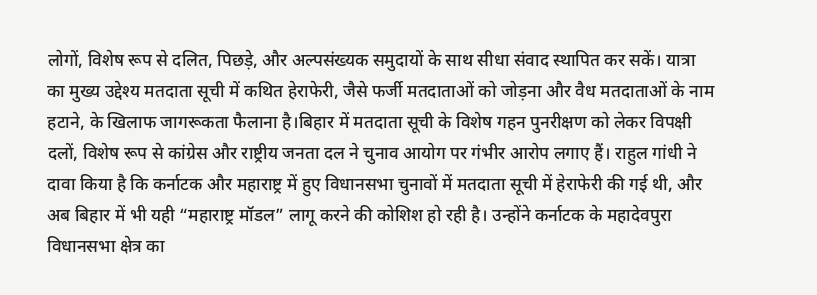लोगों, विशेष रूप से दलित, पिछड़े, और अल्पसंख्यक समुदायों के साथ सीधा संवाद स्थापित कर सकें। यात्रा का मुख्य उद्देश्य मतदाता सूची में कथित हेराफेरी, जैसे फर्जी मतदाताओं को जोड़ना और वैध मतदाताओं के नाम हटाने, के खिलाफ जागरूकता फैलाना है।बिहार में मतदाता सूची के विशेष गहन पुनरीक्षण को लेकर विपक्षी दलों, विशेष रूप से कांग्रेस और राष्ट्रीय जनता दल ने चुनाव आयोग पर गंभीर आरोप लगाए हैं। राहुल गांधी ने दावा किया है कि कर्नाटक और महाराष्ट्र में हुए विधानसभा चुनावों में मतदाता सूची में हेराफेरी की गई थी, और अब बिहार में भी यही “महाराष्ट्र मॉडल” लागू करने की कोशिश हो रही है। उन्होंने कर्नाटक के महादेवपुरा विधानसभा क्षेत्र का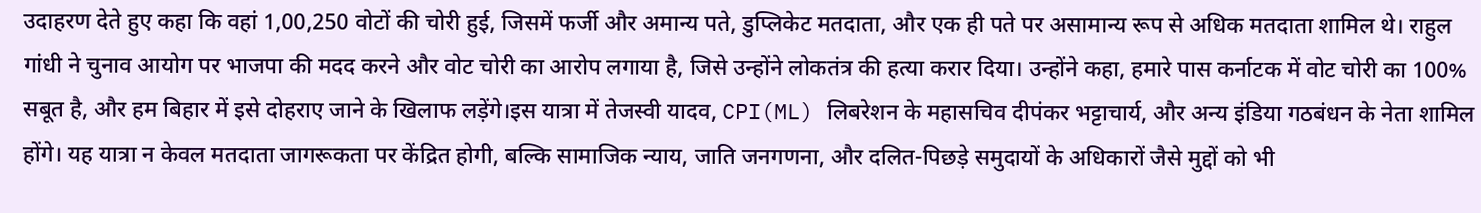उदाहरण देते हुए कहा कि वहां 1,00,250 वोटों की चोरी हुई, जिसमें फर्जी और अमान्य पते, डुप्लिकेट मतदाता, और एक ही पते पर असामान्य रूप से अधिक मतदाता शामिल थे। राहुल गांधी ने चुनाव आयोग पर भाजपा की मदद करने और वोट चोरी का आरोप लगाया है, जिसे उन्होंने लोकतंत्र की हत्या करार दिया। उन्होंने कहा, हमारे पास कर्नाटक में वोट चोरी का 100% सबूत है, और हम बिहार में इसे दोहराए जाने के खिलाफ लड़ेंगे।इस यात्रा में तेजस्वी यादव, CPI(ML) लिबरेशन के महासचिव दीपंकर भट्टाचार्य, और अन्य इंडिया गठबंधन के नेता शामिल होंगे। यह यात्रा न केवल मतदाता जागरूकता पर केंद्रित होगी, बल्कि सामाजिक न्याय, जाति जनगणना, और दलित-पिछड़े समुदायों के अधिकारों जैसे मुद्दों को भी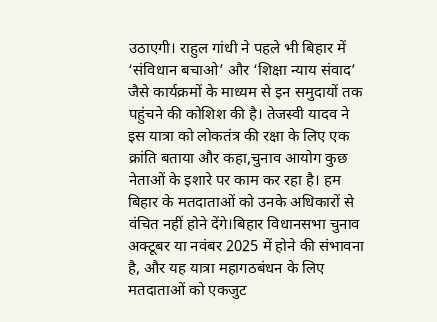उठाएगी। राहुल गांधी ने पहले भी बिहार में ‘संविधान बचाओ’ और ‘शिक्षा न्याय संवाद’ जैसे कार्यक्रमों के माध्यम से इन समुदायों तक पहुंचने की कोशिश की है। तेजस्वी यादव ने इस यात्रा को लोकतंत्र की रक्षा के लिए एक क्रांति बताया और कहा,चुनाव आयोग कुछ नेताओं के इशारे पर काम कर रहा है। हम बिहार के मतदाताओं को उनके अधिकारों से वंचित नहीं होने देंगे।बिहार विधानसभा चुनाव अक्टूबर या नवंबर 2025 में होने की संभावना है, और यह यात्रा महागठबंधन के लिए मतदाताओं को एकजुट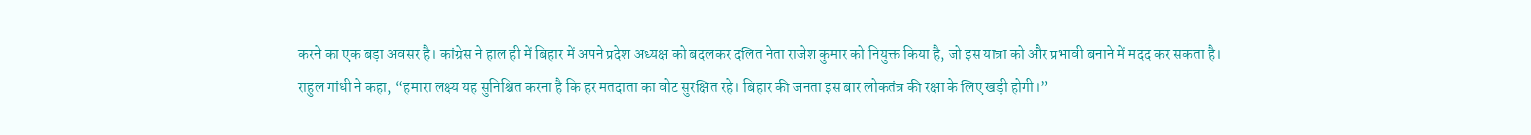करने का एक बड़ा अवसर है। कांग्रेस ने हाल ही में बिहार में अपने प्रदेश अध्यक्ष को बदलकर दलित नेता राजेश कुमार को नियुक्त किया है, जो इस यात्रा को और प्रभावी बनाने में मदद कर सकता है।
राहुल गांधी ने कहा, “हमारा लक्ष्य यह सुनिश्चित करना है कि हर मतदाता का वोट सुरक्षित रहे। बिहार की जनता इस बार लोकतंत्र की रक्षा के लिए खड़ी होगी।”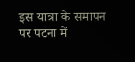इस यात्रा के समापन पर पटना में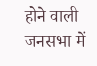होने वाली जनसभा में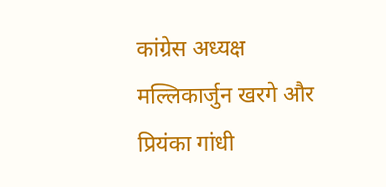कांग्रेस अध्यक्ष मल्लिकार्जुन खरगे और प्रियंका गांधी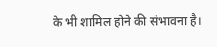के भी शामिल होने की संभावना है।